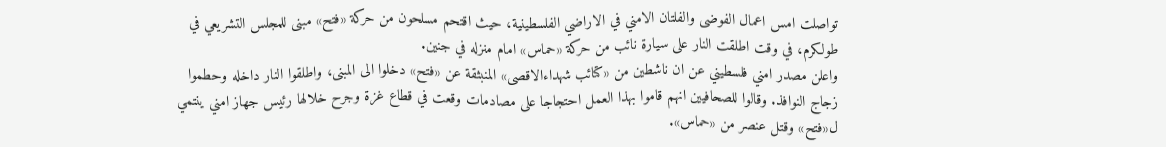تواصلت امس اعمال الفوضى والفلتان الامني في الاراضي الفلسطينية، حيث اقتحم مسلحون من حركة «فتح» مبنى للمجلس التشريعي في طولكرم، في وقت اطلقت النار على سيارة نائب من حركة «حماس» امام منزله في جنين.
واعلن مصدر امني فلسطيني عن ان ناشطين من «كتائب شهداءالاقصى» المنبثقة عن «فتح» دخلوا الى المبنى، واطلقوا النار داخله وحطموا زجاج النوافذ. وقالوا للصحافيين انهم قاموا بهذا العمل احتجاجا على مصادمات وقعت في قطاع غزة وجرح خلالها رئيس جهاز امني ينتمي ل«فتح» وقتل عنصر من «حماس».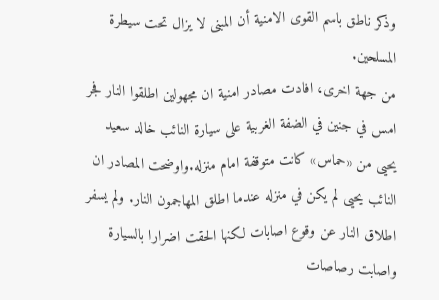وذكر ناطق باسم القوى الامنية أن المبنى لا يزال تحت سيطرة المسلحين.
من جهة اخرى، افادت مصادر امنية ان مجهولين اطلقوا النار فجر امس في جنين في الضفة الغربية على سيارة النائب خالد سعيد يحيى من «حماس» كانت متوقفة امام منزله.واوضحت المصادر ان النائب يحيى لم يكن في منزله عندما اطلق المهاجمون النار. ولم يسفر اطلاق النار عن وقوع اصابات لكنها الحقت اضرارا بالسيارة واصابت رصاصات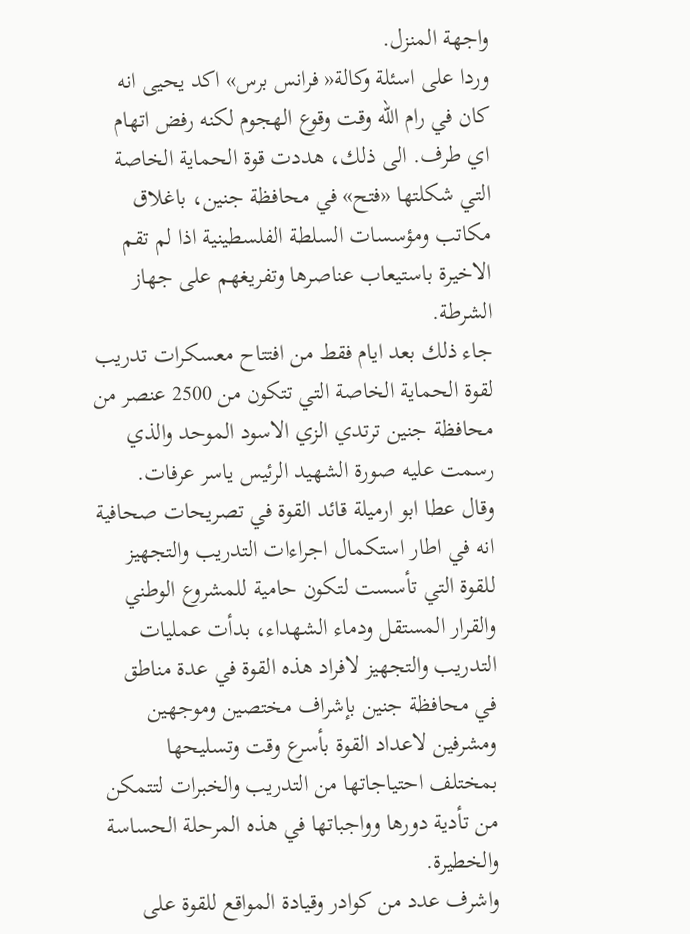واجهة المنزل.
وردا على اسئلة وكالة« فرانس برس» اكد يحيى انه كان في رام الله وقت وقوع الهجوم لكنه رفض اتهام اي طرف. الى ذلك، هددت قوة الحماية الخاصة التي شكلتها «فتح» في محافظة جنين، باغلاق مكاتب ومؤسسات السلطة الفلسطينية اذا لم تقم الاخيرة باستيعاب عناصرها وتفريغهم على جهاز الشرطة.
جاء ذلك بعد ايام فقط من افتتاح معسكرات تدريب لقوة الحماية الخاصة التي تتكون من 2500 عنصر من محافظة جنين ترتدي الزي الاسود الموحد والذي رسمت عليه صورة الشهيد الرئيس ياسر عرفات.
وقال عطا ابو ارميلة قائد القوة في تصريحات صحافية انه في اطار استكمال اجراءات التدريب والتجهيز للقوة التي تأسست لتكون حامية للمشروع الوطني والقرار المستقل ودماء الشهداء، بدأت عمليات التدريب والتجهيز لافراد هذه القوة في عدة مناطق في محافظة جنين بإشراف مختصين وموجهين ومشرفين لاعداد القوة بأسرع وقت وتسليحها بمختلف احتياجاتها من التدريب والخبرات لتتمكن من تأدية دورها وواجباتها في هذه المرحلة الحساسة والخطيرة.
واشرف عدد من كوادر وقيادة المواقع للقوة على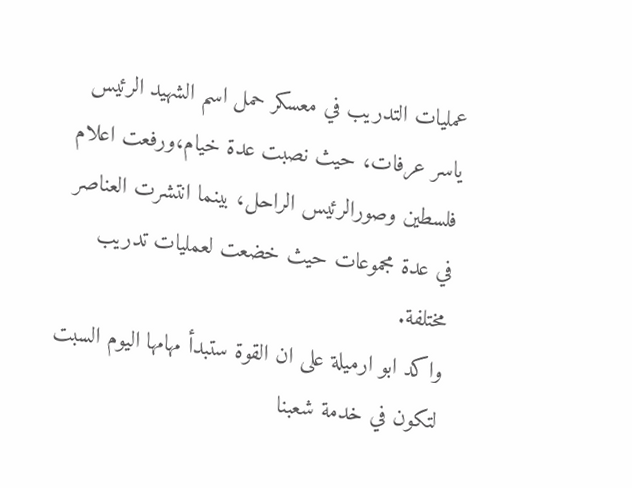عمليات التدريب في معسكر حمل اسم الشهيد الرئيس ياسر عرفات، حيث نصبت عدة خيام،ورفعت اعلام فلسطين وصورالرئيس الراحل، بينما انتشرت العناصر في عدة مجموعات حيث خضعت لعمليات تدريب مختلفة.
واكد ابو ارميلة على ان القوة ستبدأ مهامها اليوم السبت لتكون في خدمة شعبنا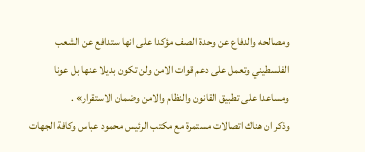ومصالحه والدفاع عن وحدة الصف مؤكدا على انها ستدافع عن الشعب الفلسطيني وتعمل على دعم قوات الامن ولن تكون بديلا عنها بل عونا ومساعدا على تطبيق القانون والنظام والامن وضمان الاستقرار» .
وذكر ان هناك اتصالات مستمرة مع مكتب الرئيس محمود عباس وكافة الجهات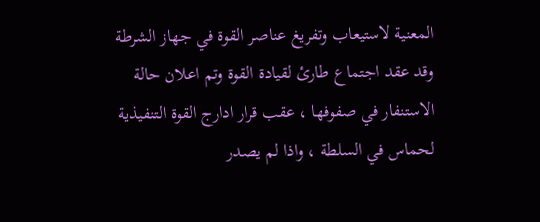المعنية لاستيعاب وتفريغ عناصر القوة في جهاز الشرطة وقد عقد اجتماع طارئ لقيادة القوة وتم اعلان حالة الاستنفار في صفوفها ، عقب قرار ادارج القوة التنفيذية لحماس في السلطة ، واذا لم يصدر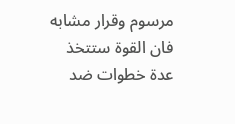مرسوم وقرار مشابه فان القوة ستتخذ عدة خطوات ضد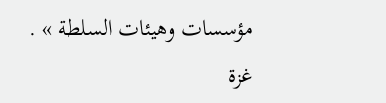مؤسسات وهيئات السلطة » .
غزة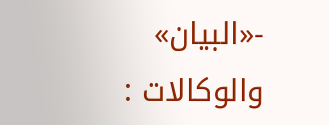-«البيان» والوكالات :